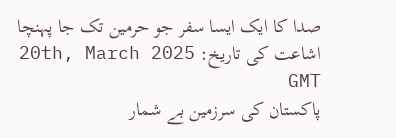صدا کا ایک ایسا سفر جو حرمین تک جا پہنچا
اشاعت کی تاریخ: 20th, March 2025 GMT
پاکستان کی سرزمین بے شمار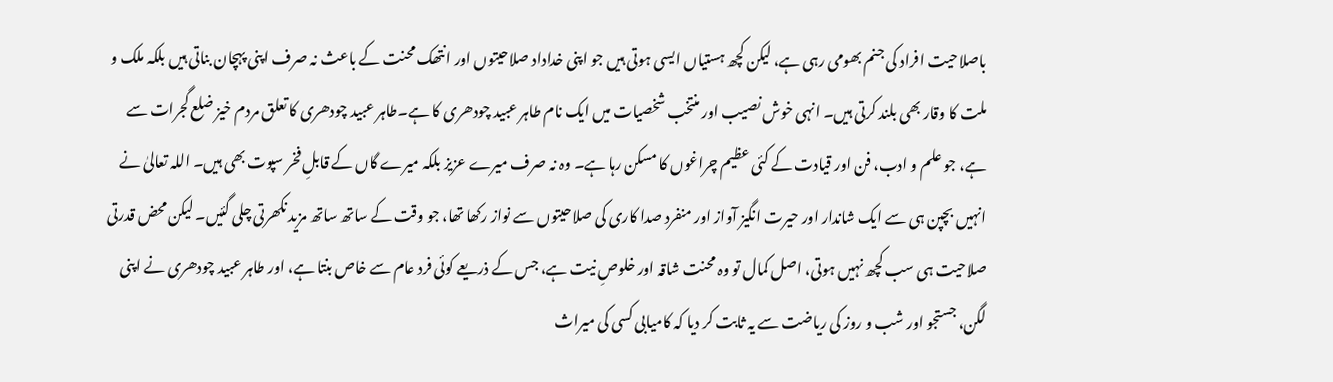باصلاحیت افراد کی جنم بھومی رہی ہے، لیکن کچھ ہستیاں ایسی ہوتی ہیں جو اپنی خداداد صلاحیتوں اور انتھک محنت کے باعث نہ صرف اپنی پہچان بناتی ہیں بلکہ ملک و ملت کا وقار بھی بلند کرتی ہیں۔ انہی خوش نصیب اور منتخب شخصیات میں ایک نام طاہر عبید چودھری کا ہے۔طاہر عبید چودھری کا تعلق مردم خیز ضلع گجرات سے ہے، جو علم و ادب، فن اور قیادت کے کئی عظیم چراغوں کا مسکن رہا ہے۔ وہ نہ صرف میرے عزیز بلکہ میرے گاں کے قابلِ فخر سپوت بھی ہیں۔ اللہ تعالیٰ نے انہیں بچپن ہی سے ایک شاندار اور حیرت انگیز آواز اور منفرد صدا کاری کی صلاحیتوں سے نواز رکھا تھا، جو وقت کے ساتھ ساتھ مزید نکھرتی چلی گئیں۔ لیکن محض قدرتی صلاحیت ہی سب کچھ نہیں ہوتی، اصل کمال تو وہ محنت شاقہ اور خلوصِ نیت ہے، جس کے ذریعے کوئی فرد عام سے خاص بنتا ہے، اور طاہر عبید چودھری نے اپنی لگن، جستجو اور شب و روز کی ریاضت سے یہ ثابت کر دیا کہ کامیابی کسی کی میراث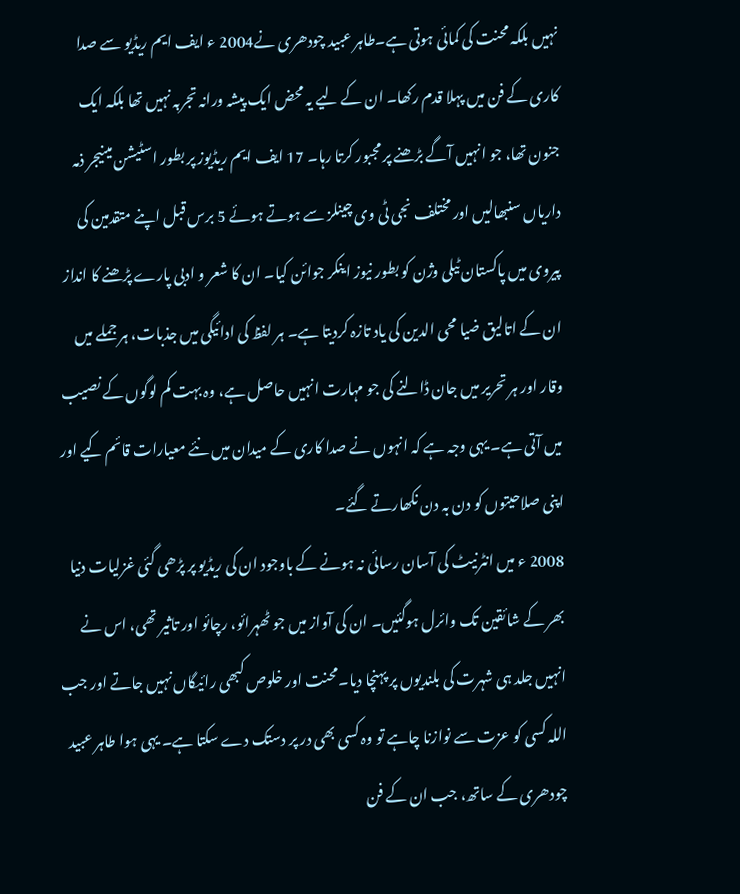نہیں بلکہ محنت کی کمائی ہوتی ہے۔طاہر عبید چودھری نے2004 ء ایف ایم ریڈیو سے صدا کاری کے فن میں پہلا قدم رکھا۔ ان کے لیے یہ محض ایک پیشہ ورانہ تجربہ نہیں تھا بلکہ ایک جنون تھا، جو انہیں آگے بڑھنے پر مجبور کرتا رہا۔ 17 ایف ایم ریڈیوز پر بطور اسٹیشن مینیجر ذمہ داریاں سنبھالیں اور مختلف نجی ٹی وی چینلز سے ہوتے ہوئے 5 برس قبل اپنے متقدمین کی پیروی میں پاکستان ٹیلی وژن کو بطور نیوز اینکر جوائن کیا۔ ان کا شعر و ادبی پارے پڑھنے کا انداز ان کے اتالیق ضیا محی الدین کی یاد تازہ کردیتا ہے۔ ہر لفظ کی ادائیگی میں جذبات، ہر جملے میں وقار اور ہر تحریر میں جان ڈالنے کی جو مہارت انہیں حاصل ہے، وہ بہت کم لوگوں کے نصیب میں آتی ہے۔ یہی وجہ ہے کہ انہوں نے صدا کاری کے میدان میں نئے معیارات قائم کیے اور اپنی صلاحیتوں کو دن بہ دن نکھارتے گئے۔
2008 ء میں انٹرنیٹ کی آسان رسائی نہ ہونے کے باوجود ان کی ریڈیو پر پڑھی گئی غزلیات دنیا بھر کے شائقین تک وائرل ہوگئیں۔ ان کی آواز میں جو ٹھہرائو، رچائو اور تاثیر تھی، اس نے انہیں جلد ہی شہرت کی بلندیوں پر پہنچا دیا۔محنت اور خلوص کبھی رائیگاں نہیں جاتے اور جب اللہ کسی کو عزت سے نوازنا چاہے تو وہ کسی بھی در پر دستک دے سکتا ہے۔ یہی ہوا طاہر عبید چودھری کے ساتھ، جب ان کے فن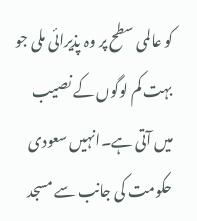کو عالمی سطح پر وہ پذیرائی ملی جو بہت کم لوگوں کے نصیب میں آتی ہے۔انہیں سعودی حکومت کی جانب سے مسجد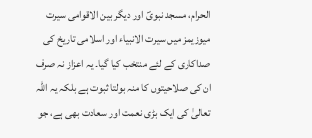الحرام، مسجد نبویؐ اور دیگر بین الاقوامی سیرت میوزیمز میں سیرت الانبیاء اور اسلامی تاریخ کی صداکاری کے لئے منتخب کیا گیا۔ یہ اعزاز نہ صرف ان کی صلاحیتوں کا منہ بولتا ثبوت ہے بلکہ یہ اللہ تعالیٰ کی ایک بڑی نعمت اور سعادت بھی ہے، جو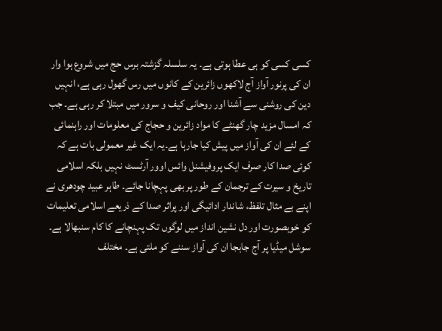کسی کسی کو ہی عطا ہوتی ہے۔ یہ سلسلہ گزشتہ برس حج میں شروع ہوا وار ان کی پرنور آواز آج لاکھوں زائرین کے کانوں میں رس گھول رہی ہے، انہیں دین کی روشنی سے آشنا اور روحانی کیف و سرور میں مبتلا کر رہی ہے۔ جب کہ امسال مزید چار گھنٹے کا مواد زائرین و حجاج کی معلومات اور راہنمائی کے لئے ان کی آواز میں پیش کیا جارہا ہے۔یہ ایک غیر معمولی بات ہے کہ کوئی صدا کار صرف ایک پروفیشنل وائس اوور آرٹسٹ نہیں بلکہ اسلامی تاریخ و سیرت کے ترجمان کے طور پر بھی پہچانا جائے۔ طاہر عبید چودھری نے اپنے بے مثال تلفظ، شاندار ادائیگی اور پراثر صدا کے ذریعے اسلامی تعلیمات کو خوبصورت اور دل نشین انداز میں لوگوں تک پہنچانے کا کام سنبھالا ہے۔ سوشل میڈیا پر آج جابجا ان کی آواز سننے کو ملتی ہے۔ مختلف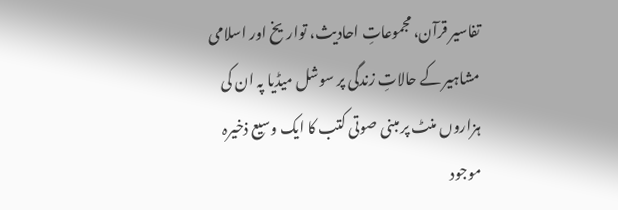تفاسیر قرآن، مجموعاتِ احادیث، تواریخ اور اسلامی مشاہیر کے حالاتِ زندگی پر سوشل میڈیا پہ ان کی ہزاروں منٹ پر مبنی صوتی کتب کا ایک وسیع ذخیرہ موجود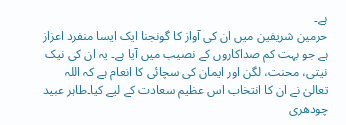ہے۔
حرمین شریفین میں ان کی آواز کا گونجنا ایک ایسا منفرد اعزاز ہے جو بہت کم صداکاروں کے نصیب میں آیا ہے۔ یہ ان کی نیک نیتی، محنت، لگن اور ایمان کی سچائی کا انعام ہے کہ اللہ تعالیٰ نے ان کا انتخاب اس عظیم سعادت کے لیے کیا۔طاہر عبید چودھری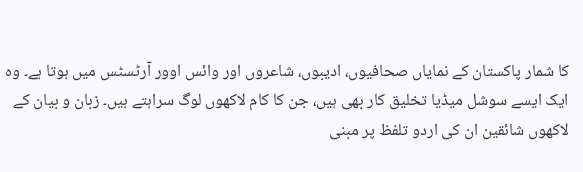کا شمار پاکستان کے نمایاں صحافیوں، ادیبوں، شاعروں اور وائس اوور آرٹسٹس میں ہوتا ہے۔ وہ ایک ایسے سوشل میڈیا تخلیق کار بھی ہیں، جن کا کام لاکھوں لوگ سراہتے ہیں۔ زبان و بیان کے لاکھوں شائقین ان کی اردو تلفظ پر مبنی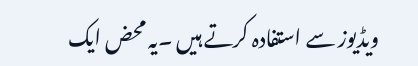ویڈیوز سے استفادہ کرتے ہیں ۔یہ محض ایک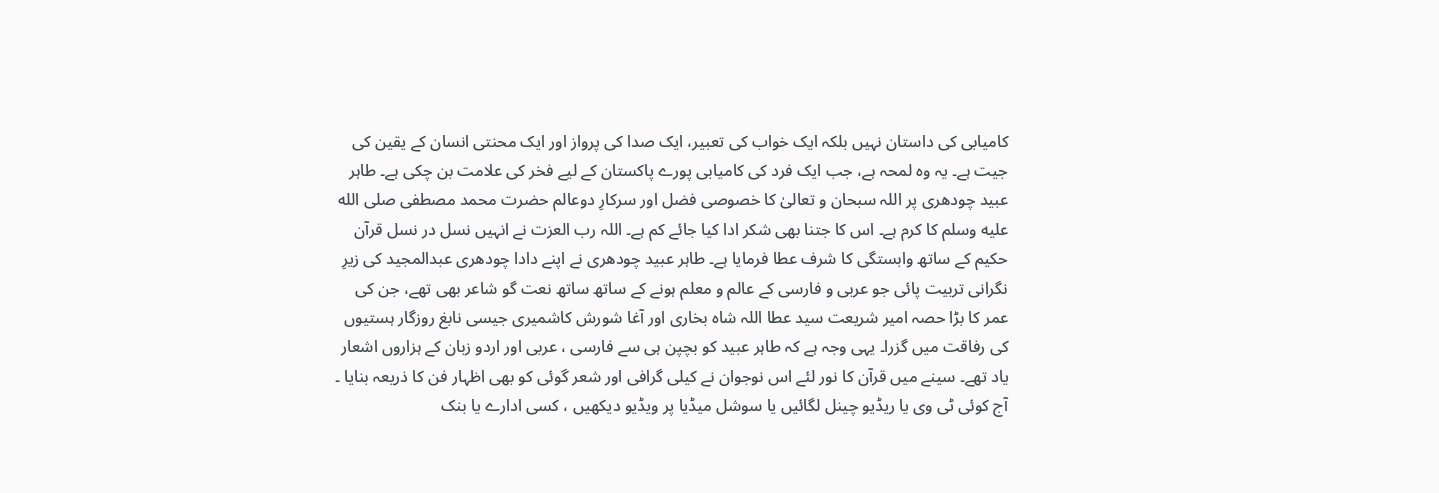کامیابی کی داستان نہیں بلکہ ایک خواب کی تعبیر، ایک صدا کی پرواز اور ایک محنتی انسان کے یقین کی جیت ہے۔ یہ وہ لمحہ ہے، جب ایک فرد کی کامیابی پورے پاکستان کے لیے فخر کی علامت بن چکی ہے۔ طاہر عبید چودھری پر اللہ سبحان و تعالیٰ کا خصوصی فضل اور سرکارِ دوعالم حضرت محمد مصطفی صلى الله عليه وسلم کا کرم ہے۔ اس کا جتنا بھی شکر ادا کیا جائے کم ہے۔ اللہ رب العزت نے انہیں نسل در نسل قرآن حکیم کے ساتھ وابستگی کا شرف عطا فرمایا ہے۔ طاہر عبید چودھری نے اپنے دادا چودھری عبدالمجید کی زیرِ نگرانی تربیت پائی جو عربی و فارسی کے عالم و معلم ہونے کے ساتھ ساتھ نعت گو شاعر بھی تھے، جن کی عمر کا بڑا حصہ امیر شریعت سید عطا اللہ شاہ بخاری اور آغا شورش کاشمیری جیسی نابغ روزگار ہستیوں کی رفاقت میں گزرا۔ یہی وجہ ہے کہ طاہر عبید کو بچپن ہی سے فارسی ، عربی اور اردو زبان کے ہزاروں اشعار یاد تھے۔ سینے میں قرآن کا نور لئے اس نوجوان نے کیلی گرافی اور شعر گوئی کو بھی اظہار فن کا ذریعہ بنایا ۔
آج کوئی ٹی وی یا ریڈیو چینل لگائیں یا سوشل میڈیا پر ویڈیو دیکھیں ، کسی ادارے یا بنک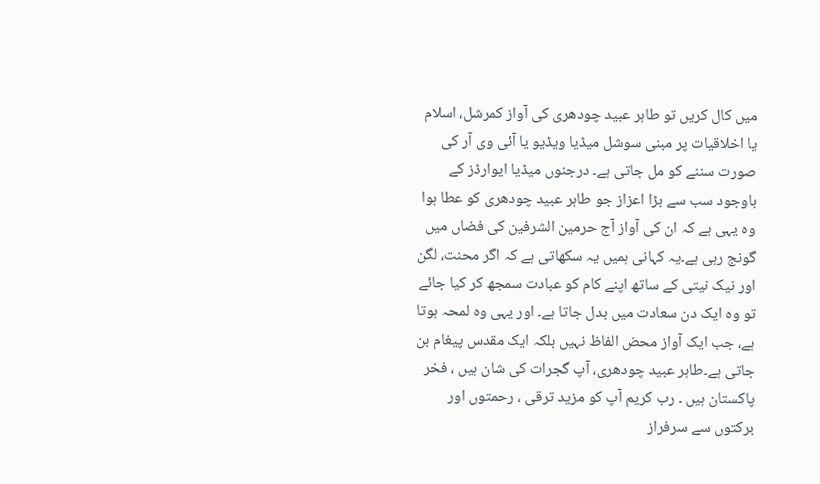میں کال کریں تو طاہر عبید چودھری کی آواز کمرشل، اسلام یا اخلاقیات پر مبنی سوشل میڈیا ویڈیو یا آئی وی آر کی صورت سننے کو مل جاتی ہے۔ درجنوں میڈیا ایوارڈز کے باوجود سب سے بڑا اعزاز جو طاہر عبید چودھری کو عطا ہوا وہ یہی ہے کہ ان کی آواز آج حرمین الشرفین کی فضاں میں گونج رہی ہے۔یہ کہانی ہمیں یہ سکھاتی ہے کہ اگر محنت، لگن اور نیک نیتی کے ساتھ اپنے کام کو عبادت سمجھ کر کیا جائے تو وہ ایک دن سعادت میں بدل جاتا ہے۔ اور یہی وہ لمحہ ہوتا ہے، جب ایک آواز محض الفاظ نہیں بلکہ ایک مقدس پیغام بن جاتی ہے۔طاہر عبید چودھری، آپ گجرات کی شان ہیں ، فخر پاکستان ہیں ۔ رب کریم آپ کو مزید ترقی ، رحمتوں اور برکتوں سے سرفراز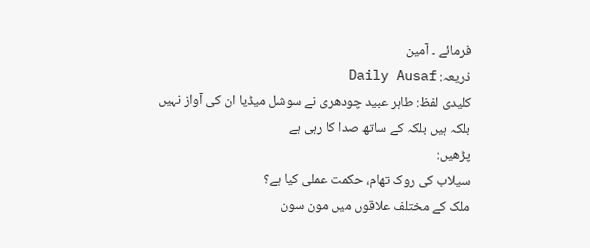فرمائے ۔ آمین
ذریعہ: Daily Ausaf
کلیدی لفظ: طاہر عبید چودھری نے سوشل میڈیا ان کی آواز نہیں بلکہ ہیں بلکہ کے ساتھ صدا کا رہی ہے
پڑھیں:
سیلاب کی روک تھام، حکمت عملی کیا ہے؟
ملک کے مختلف علاقوں میں مون سون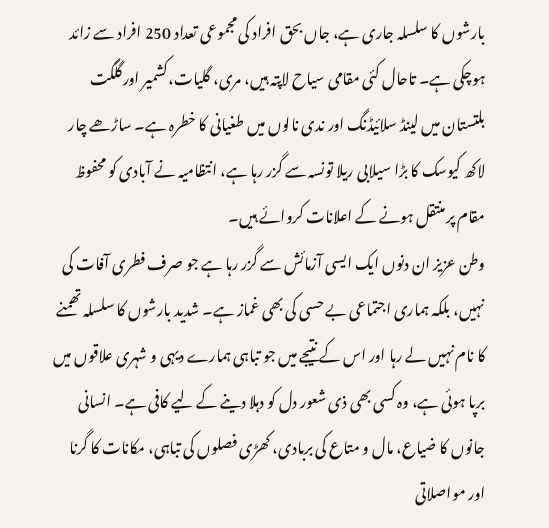بارشوں کا سلسلہ جاری ہے، جاں بحق افراد کی مجموعی تعداد 250 افراد سے زائد ہوچکی ہے۔ تاحال کئی مقامی سیاح لاپتہ ہیں، مری، گلیات،کشمیر اورگلگت بلتستان میں لینڈ سلائیڈنگ اور ندی نالوں میں طغیانی کا خطرہ ہے۔ ساڑھے چار لاکھ کیوسک کا بڑا سیلابی ریلا تونسہ سے گزر رہا ہے، انتظامیہ نے آبادی کو محفوظ مقام پر منتقل ہونے کے اعلانات کروائے ہیں۔
وطن عزیز ان دنوں ایک ایسی آزمائش سے گزر رہا ہے جو صرف فطری آفات کی نہیں، بلکہ ہماری اجتماعی بے حسی کی بھی غماز ہے۔ شدید بارشوں کا سلسلہ تھمنے کا نام نہیں لے رہا اور اس کے نتیجے میں جو تباہی ہمارے دیہی و شہری علاقوں میں برپا ہوئی ہے، وہ کسی بھی ذی شعور دل کو دہلا دینے کے لیے کافی ہے۔ انسانی جانوں کا ضیاع، مال و متاع کی بربادی، کھڑی فصلوں کی تباہی، مکانات کا گرنا اور مواصلاتی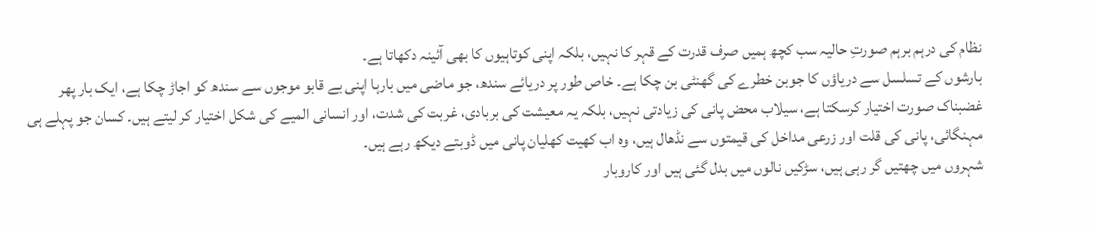نظام کی درہم برہم صورتِ حالیہ سب کچھ ہمیں صرف قدرت کے قہر کا نہیں، بلکہ اپنی کوتاہیوں کا بھی آئینہ دکھاتا ہے۔
بارشوں کے تسلسل سے دریاؤں کا جوبن خطرے کی گھنٹی بن چکا ہے۔ خاص طور پر دریائے سندھ، جو ماضی میں بارہا اپنی بے قابو موجوں سے سندھ کو اجاڑ چکا ہے، ایک بار پھر غضبناک صورت اختیار کرسکتا ہے، سیلاب محض پانی کی زیادتی نہیں، بلکہ یہ معیشت کی بربادی، غربت کی شدت، اور انسانی المیے کی شکل اختیار کر لیتے ہیں۔ کسان جو پہلے ہی مہنگائی، پانی کی قلت اور زرعی مداخل کی قیمتوں سے نڈھال ہیں، وہ اب کھیت کھلیان پانی میں ڈوبتے دیکھ رہے ہیں۔
شہروں میں چھتیں گر رہی ہیں، سڑکیں نالوں میں بدل گئی ہیں اور کاروبار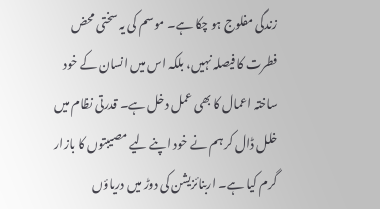زندگی مفلوج ہو چکا ہے۔ موسم کی یہ سختی محض فطرت کا فیصلہ نہیں، بلکہ اس میں انسان کے خود ساختہ اعمال کا بھی عمل دخل ہے۔ قدرتی نظام میں خلل ڈال کر ہم نے خود اپنے لیے مصیبتوں کا بازار گرم کیا ہے۔ اربنائزیشن کی دوڑ میں دریاؤں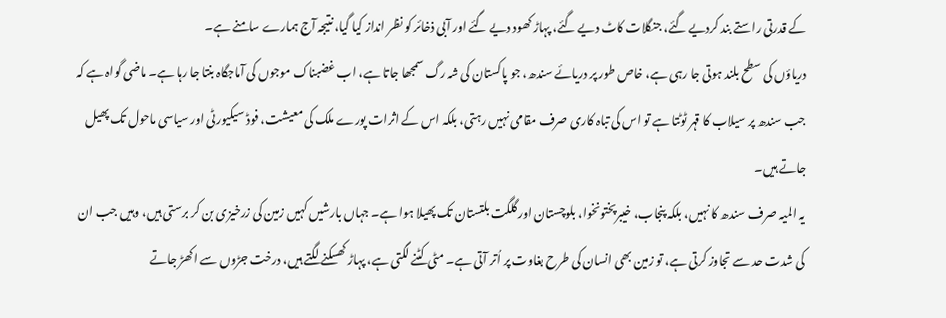کے قدرتی راستے بند کردیے گئے، جنگلات کاٹ دیے گئے، پہاڑ کھود دیے گئے اور آبی ذخائر کو نظر انداز کیا گیا، نتیجہ آج ہمارے سامنے ہے۔
دریاؤں کی سطح بلند ہوتی جا رہی ہے، خاص طور پر دریائے سندھ، جو پاکستان کی شہ رگ سمجھا جاتا ہے، اب غضبناک موجوں کی آماجگاہ بنتا جا رہا ہے۔ ماضی گواہ ہے کہ جب سندھ پر سیلاب کا قہر ٹوٹتا ہے تو اس کی تباہ کاری صرف مقامی نہیں رہتی، بلکہ اس کے اثرات پورے ملک کی معیشت، فوڈ سیکیورٹی اور سیاسی ماحول تک پھیل جاتے ہیں۔
یہ المیہ صرف سندھ کا نہیں، بلکہ پنجاب، خیبرپختونخوا، بلوچستان اور گلگت بلتستان تک پھیلا ہوا ہے۔ جہاں بارشیں کہیں زمین کی زرخیزی بن کر برستی ہیں، وہیں جب ان کی شدت حد سے تجاوز کرتی ہے، تو زمین بھی انسان کی طرح بغاوت پر اُتر آتی ہے۔ مٹی کٹنے لگتی ہے، پہاڑ کھسکنے لگتے ہیں، درخت جڑوں سے اکھڑ جاتے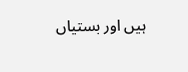ہیں اور بستیاں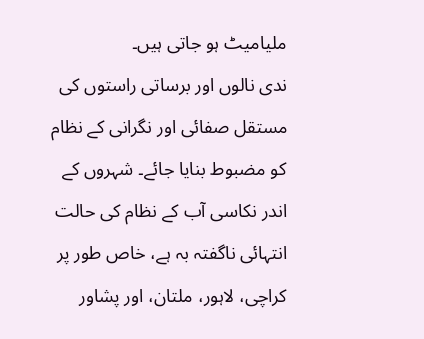ملیامیٹ ہو جاتی ہیں۔
ندی نالوں اور برساتی راستوں کی مستقل صفائی اور نگرانی کے نظام کو مضبوط بنایا جائے۔ شہروں کے اندر نکاسی آب کے نظام کی حالت انتہائی ناگفتہ بہ ہے، خاص طور پر کراچی، لاہور، ملتان، اور پشاور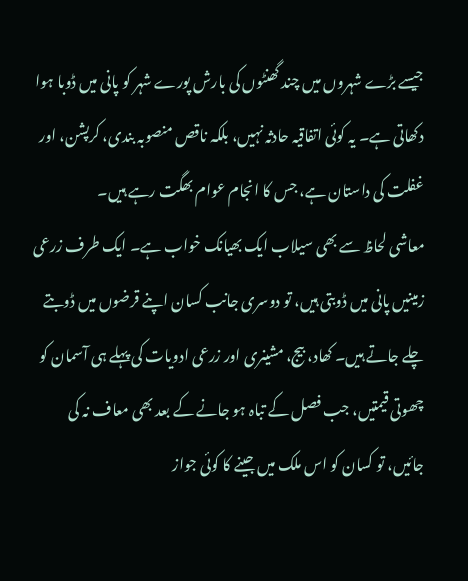جیسے بڑے شہروں میں چند گھنٹوں کی بارش پورے شہر کو پانی میں ڈوبا ہوا دکھاتی ہے۔ یہ کوئی اتفاقیہ حادثہ نہیں، بلکہ ناقص منصوبہ بندی، کرپشن، اور غفلت کی داستان ہے، جس کا انجام عوام بھگت رہے ہیں۔
معاشی لحاظ سے بھی سیلاب ایک بھیانک خواب ہے۔ ایک طرف زرعی زمینیں پانی میں ڈوبتی ہیں، تو دوسری جانب کسان اپنے قرضوں میں ڈوبتے چلے جاتے ہیں۔ کھاد، بیج، مشینری اور زرعی ادویات کی پہلے ہی آسمان کو چھوتی قیمتیں، جب فصل کے تباہ ہو جانے کے بعد بھی معاف نہ کی جائیں، تو کسان کو اس ملک میں جینے کا کوئی جواز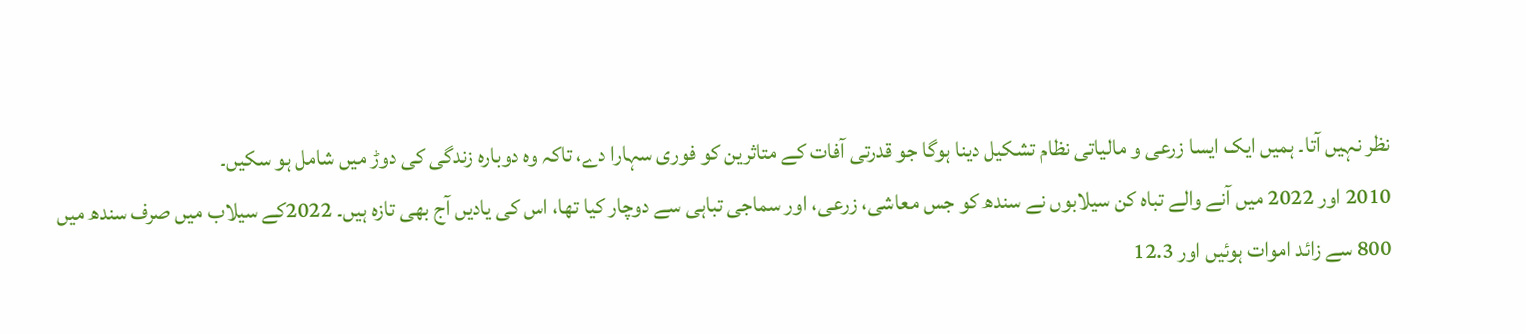نظر نہیں آتا۔ ہمیں ایک ایسا زرعی و مالیاتی نظام تشکیل دینا ہوگا جو قدرتی آفات کے متاثرین کو فوری سہارا دے، تاکہ وہ دوبارہ زندگی کی دوڑ میں شامل ہو سکیں۔
2010 اور 2022 میں آنے والے تباہ کن سیلابوں نے سندھ کو جس معاشی، زرعی، اور سماجی تباہی سے دوچار کیا تھا، اس کی یادیں آج بھی تازہ ہیں۔ 2022کے سیلاب میں صرف سندھ میں 800 سے زائد اموات ہوئیں اور 12.3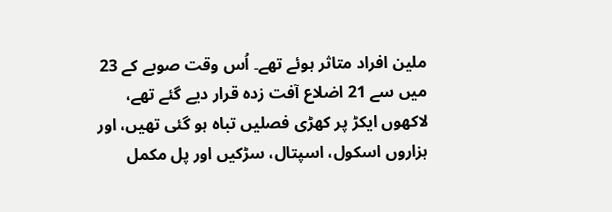ملین افراد متاثر ہوئے تھے۔ اُس وقت صوبے کے 23 میں سے 21 اضلاع آفت زدہ قرار دیے گئے تھے، لاکھوں ایکڑ پر کھڑی فصلیں تباہ ہو گئی تھیں، اور ہزاروں اسکول، اسپتال، سڑکیں اور پل مکمل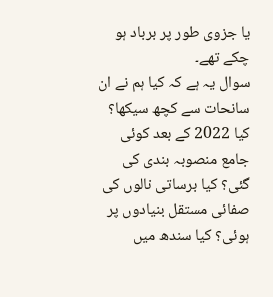یا جزوی طور پر برباد ہو چکے تھے۔
سوال یہ ہے کہ کیا ہم نے ان سانحات سے کچھ سیکھا؟ کیا 2022 کے بعد کوئی جامع منصوبہ بندی کی گئی؟ کیا برساتی نالوں کی صفائی مستقل بنیادوں پر ہوئی؟ کیا سندھ میں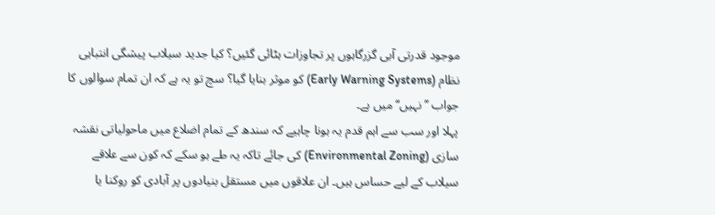موجود قدرتی آبی گزرگاہوں پر تجاوزات ہٹائی گئیں؟ کیا جدید سیلاب پیشگی انتباہی نظام (Early Warning Systems) کو موثر بنایا گیا؟ سچ تو یہ ہے کہ ان تمام سوالوں کا جواب ’’نہیں‘‘ میں ہے۔
پہلا اور سب سے اہم قدم یہ ہونا چاہیے کہ سندھ کے تمام اضلاع میں ماحولیاتی نقشہ سازی (Environmental Zoning) کی جائے تاکہ یہ طے ہو سکے کہ کون سے علاقے سیلاب کے لیے حساس ہیں۔ ان علاقوں میں مستقل بنیادوں پر آبادی کو روکنا یا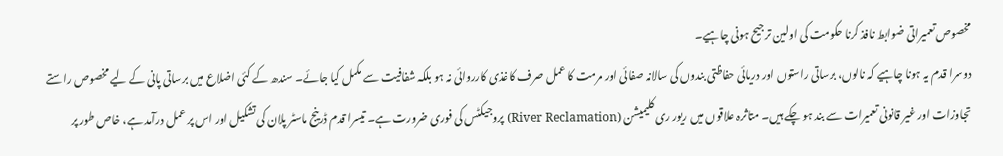مخصوص تعمیراتی ضوابط نافذ کرنا حکومت کی اولین ترجیح ہونی چاہیے۔
دوسرا قدم یہ ہونا چاہیے کہ نالوں، برساتی راستوں اور دریائی حفاظتی بندوں کی سالانہ صفائی اور مرمت کا عمل صرف کاغذی کارروائی نہ ہو بلکہ شفافیت سے مکمل کیا جائے۔ سندھ کے کئی اضلاع میں برساتی پانی کے لیے مخصوص راستے تجاوزات اور غیر قانونی تعمیرات سے بند ہو چکے ہیں۔ متاثرہ علاقوں میں ریور ری کلیمیشن (River Reclamation) پروجیکٹس کی فوری ضرورت ہے۔ تیسرا قدم ڈرینج ماسٹر پلان کی تشکیل اور اس پر عمل درآمد ہے، خاص طور پر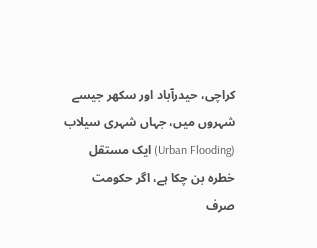کراچی، حیدرآباد اور سکھر جیسے شہروں میں، جہاں شہری سیلاب (Urban Flooding) ایک مستقل خطرہ بن چکا ہے، اگر حکومت صرف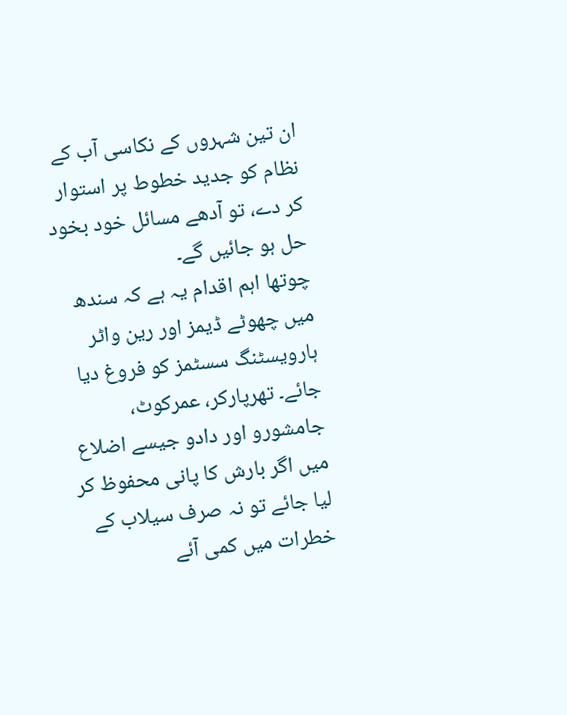ان تین شہروں کے نکاسی آب کے نظام کو جدید خطوط پر استوار کر دے، تو آدھے مسائل خود بخود حل ہو جائیں گے۔
چوتھا اہم اقدام یہ ہے کہ سندھ میں چھوٹے ڈیمز اور رین واٹر ہارویسٹنگ سسٹمز کو فروغ دیا جائے۔ تھرپارکر، عمرکوٹ، جامشورو اور دادو جیسے اضلاع میں اگر بارش کا پانی محفوظ کر لیا جائے تو نہ صرف سیلاب کے خطرات میں کمی آئے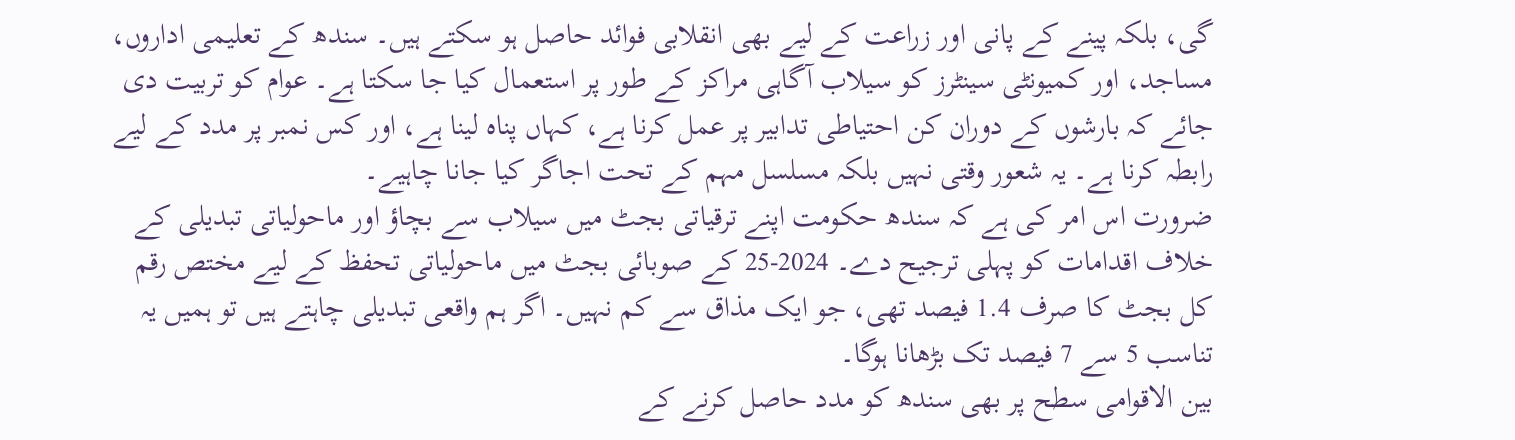گی، بلکہ پینے کے پانی اور زراعت کے لیے بھی انقلابی فوائد حاصل ہو سکتے ہیں۔ سندھ کے تعلیمی اداروں، مساجد، اور کمیونٹی سینٹرز کو سیلاب آگاہی مراکز کے طور پر استعمال کیا جا سکتا ہے۔ عوام کو تربیت دی جائے کہ بارشوں کے دوران کن احتیاطی تدابیر پر عمل کرنا ہے، کہاں پناہ لینا ہے، اور کس نمبر پر مدد کے لیے رابطہ کرنا ہے۔ یہ شعور وقتی نہیں بلکہ مسلسل مہم کے تحت اجاگر کیا جانا چاہیے۔
ضرورت اس امر کی ہے کہ سندھ حکومت اپنے ترقیاتی بجٹ میں سیلاب سے بچاؤ اور ماحولیاتی تبدیلی کے خلاف اقدامات کو پہلی ترجیح دے۔ 2024-25 کے صوبائی بجٹ میں ماحولیاتی تحفظ کے لیے مختص رقم کل بجٹ کا صرف 1.4 فیصد تھی، جو ایک مذاق سے کم نہیں۔ اگر ہم واقعی تبدیلی چاہتے ہیں تو ہمیں یہ تناسب 5 سے 7 فیصد تک بڑھانا ہوگا۔
بین الاقوامی سطح پر بھی سندھ کو مدد حاصل کرنے کے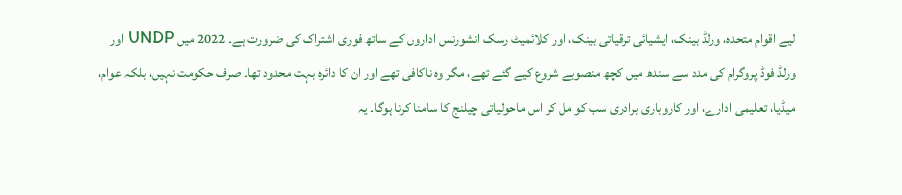لیے اقوام متحدہ، ورلڈ بینک، ایشیائی ترقیاتی بینک، اور کلائمیٹ رسک انشورنس اداروں کے ساتھ فوری اشتراک کی ضرورت ہے۔ 2022 میں UNDP اور ورلڈ فوڈ پروگرام کی مدد سے سندھ میں کچھ منصوبے شروع کیے گئے تھے، مگر وہ ناکافی تھے اور ان کا دائرہ بہت محدود تھا۔ صرف حکومت نہیں، بلکہ عوام، میڈیا، تعلیمی ادارے، اور کاروباری برادری سب کو مل کر اس ماحولیاتی چیلنج کا سامنا کرنا ہوگا۔ یہ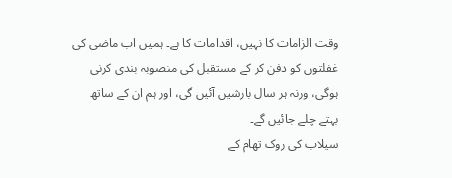وقت الزامات کا نہیں، اقدامات کا ہے۔ ہمیں اب ماضی کی غفلتوں کو دفن کر کے مستقبل کی منصوبہ بندی کرنی ہوگی، ورنہ ہر سال بارشیں آئیں گی، اور ہم ان کے ساتھ بہتے چلے جائیں گے۔
سیلاب کی روک تھام کے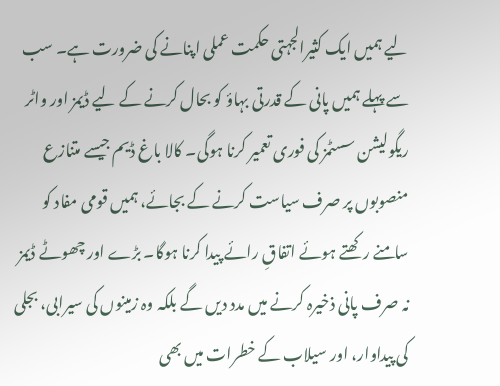لیے ہمیں ایک کثیرالجہتی حکمت عملی اپنانے کی ضرورت ہے۔ سب سے پہلے ہمیں پانی کے قدرتی بہاؤ کو بحال کرنے کے لیے ڈیمز اور واٹر ریگولیشن سسٹمز کی فوری تعمیر کرنا ہوگی۔ کالا باغ ڈیم جیسے متنازع منصوبوں پر صرف سیاست کرنے کے بجائے، ہمیں قومی مفاد کو سامنے رکھتے ہوئے اتفاقِ رائے پیدا کرنا ہوگا۔ بڑے اور چھوٹے ڈیمز نہ صرف پانی ذخیرہ کرنے میں مدد دیں گے بلکہ وہ زمینوں کی سیرابی، بجلی کی پیداوار، اور سیلاب کے خطرات میں بھی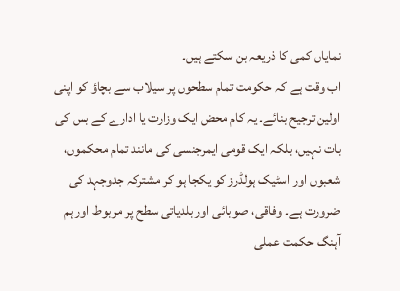نمایاں کمی کا ذریعہ بن سکتے ہیں۔
اب وقت ہے کہ حکومت تمام سطحوں پر سیلاب سے بچاؤ کو اپنی اولین ترجیح بنائے۔ یہ کام محض ایک وزارت یا ادارے کے بس کی بات نہیں، بلکہ ایک قومی ایمرجنسی کی مانند تمام محکموں، شعبوں اور اسٹیک ہولڈرز کو یکجا ہو کر مشترکہ جدوجہد کی ضرورت ہے۔ وفاقی، صوبائی اور بلدیاتی سطح پر مربوط اور ہم آہنگ حکمت عملی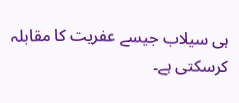ہی سیلاب جیسے عفریت کا مقابلہ کرسکتی ہے۔